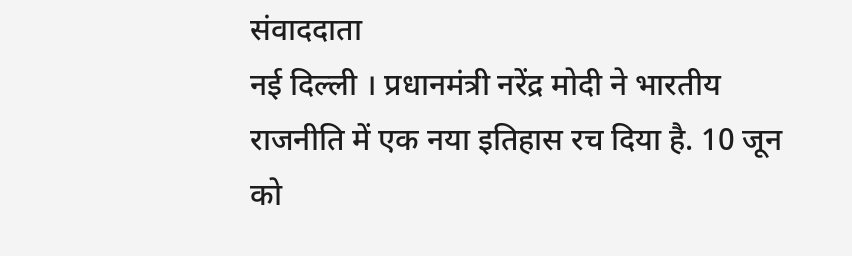संवाददाता
नई दिल्ली । प्रधानमंत्री नरेंद्र मोदी ने भारतीय राजनीति में एक नया इतिहास रच दिया है. 10 जून को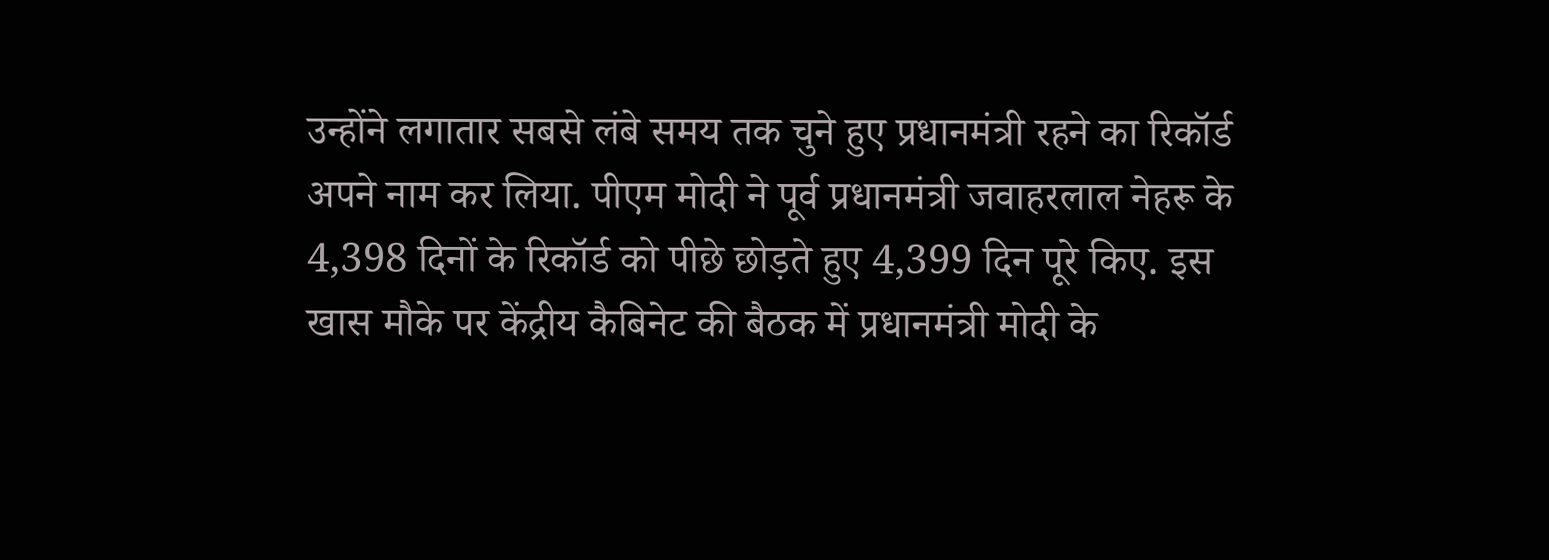उन्होंने लगातार सबसे लंबे समय तक चुने हुए प्रधानमंत्री रहने का रिकॉर्ड अपने नाम कर लिया. पीएम मोदी ने पूर्व प्रधानमंत्री जवाहरलाल नेहरू के 4,398 दिनों के रिकॉर्ड को पीछे छोड़ते हुए 4,399 दिन पूरे किए. इस खास मौके पर केंद्रीय कैबिनेट की बैठक में प्रधानमंत्री मोदी के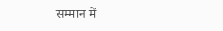सम्मान में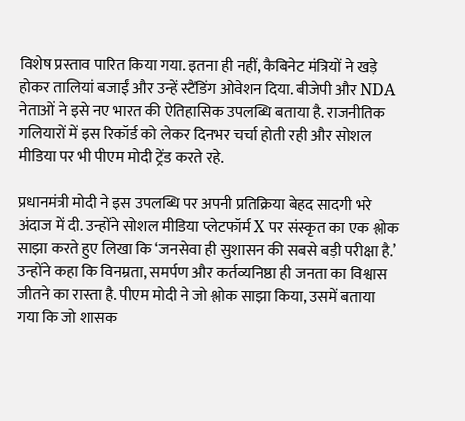विशेष प्रस्ताव पारित किया गया. इतना ही नहीं, कैबिनेट मंत्रियों ने खड़े होकर तालियां बजाईं और उन्हें स्टैंडिंग ओवेशन दिया. बीजेपी और NDA नेताओं ने इसे नए भारत की ऐतिहासिक उपलब्धि बताया है. राजनीतिक गलियारों में इस रिकॉर्ड को लेकर दिनभर चर्चा होती रही और सोशल मीडिया पर भी पीएम मोदी ट्रेंड करते रहे.

प्रधानमंत्री मोदी ने इस उपलब्धि पर अपनी प्रतिक्रिया बेहद सादगी भरे अंदाज में दी. उन्होंने सोशल मीडिया प्लेटफॉर्म X पर संस्कृत का एक श्लोक साझा करते हुए लिखा कि ‘जनसेवा ही सुशासन की सबसे बड़ी परीक्षा है.’ उन्होंने कहा कि विनम्रता, समर्पण और कर्तव्यनिष्ठा ही जनता का विश्वास जीतने का रास्ता है. पीएम मोदी ने जो श्लोक साझा किया, उसमें बताया गया कि जो शासक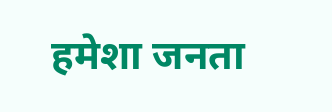हमेशा जनता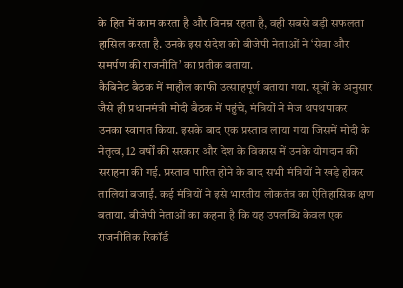के हित में काम करता है और विनम्र रहता है, वही सबसे बड़ी सफलता हासिल करता है. उनके इस संदेश को बीजेपी नेताओं ने ‘सेवा और समर्पण की राजनीति’ का प्रतीक बताया.
कैबिनेट बैठक में माहौल काफी उत्साहपूर्ण बताया गया. सूत्रों के अनुसार जैसे ही प्रधानमंत्री मोदी बैठक में पहुंचे, मंत्रियों ने मेज थपथपाकर उनका स्वागत किया. इसके बाद एक प्रस्ताव लाया गया जिसमें मोदी के नेतृत्व, 12 वर्षों की सरकार और देश के विकास में उनके योगदान की सराहना की गई. प्रस्ताव पारित होने के बाद सभी मंत्रियों ने खड़े होकर तालियां बजाईं. कई मंत्रियों ने इसे भारतीय लोकतंत्र का ऐतिहासिक क्षण बताया. बीजेपी नेताओं का कहना है कि यह उपलब्धि केवल एक राजनीतिक रिकॉर्ड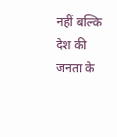नहीं बल्कि देश की जनता के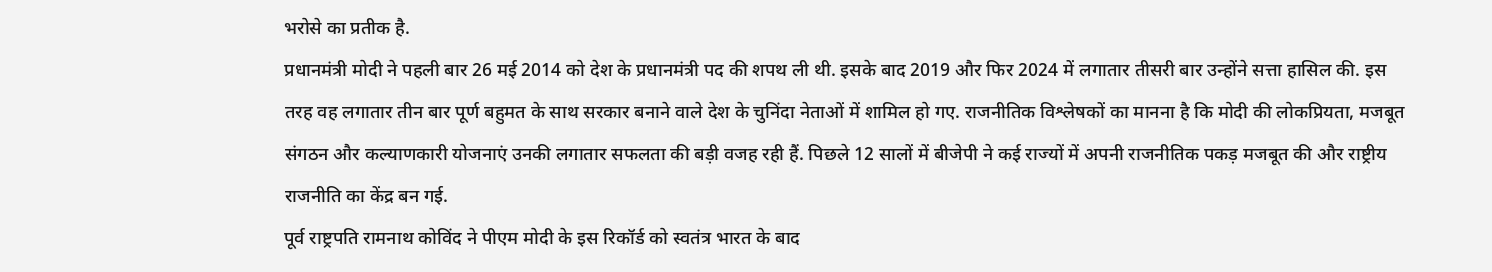भरोसे का प्रतीक है.
प्रधानमंत्री मोदी ने पहली बार 26 मई 2014 को देश के प्रधानमंत्री पद की शपथ ली थी. इसके बाद 2019 और फिर 2024 में लगातार तीसरी बार उन्होंने सत्ता हासिल की. इस तरह वह लगातार तीन बार पूर्ण बहुमत के साथ सरकार बनाने वाले देश के चुनिंदा नेताओं में शामिल हो गए. राजनीतिक विश्लेषकों का मानना है कि मोदी की लोकप्रियता, मजबूत संगठन और कल्याणकारी योजनाएं उनकी लगातार सफलता की बड़ी वजह रही हैं. पिछले 12 सालों में बीजेपी ने कई राज्यों में अपनी राजनीतिक पकड़ मजबूत की और राष्ट्रीय राजनीति का केंद्र बन गई.
पूर्व राष्ट्रपति रामनाथ कोविंद ने पीएम मोदी के इस रिकॉर्ड को स्वतंत्र भारत के बाद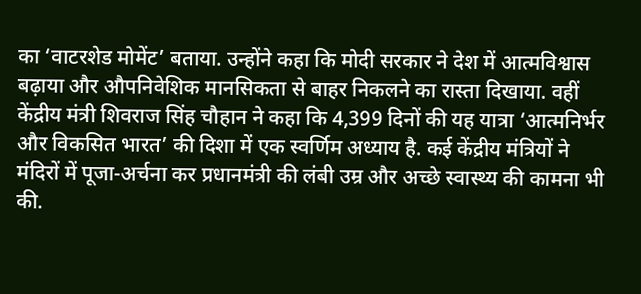का ‘वाटरशेड मोमेंट’ बताया. उन्होंने कहा कि मोदी सरकार ने देश में आत्मविश्वास बढ़ाया और औपनिवेशिक मानसिकता से बाहर निकलने का रास्ता दिखाया. वहीं केंद्रीय मंत्री शिवराज सिंह चौहान ने कहा कि 4,399 दिनों की यह यात्रा ‘आत्मनिर्भर और विकसित भारत’ की दिशा में एक स्वर्णिम अध्याय है. कई केंद्रीय मंत्रियों ने मंदिरों में पूजा-अर्चना कर प्रधानमंत्री की लंबी उम्र और अच्छे स्वास्थ्य की कामना भी की.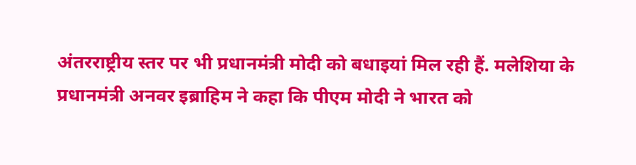अंतरराष्ट्रीय स्तर पर भी प्रधानमंत्री मोदी को बधाइयां मिल रही हैं. मलेशिया के प्रधानमंत्री अनवर इब्राहिम ने कहा कि पीएम मोदी ने भारत को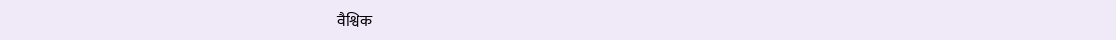वैश्विक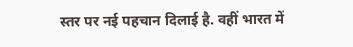स्तर पर नई पहचान दिलाई है. वहीं भारत में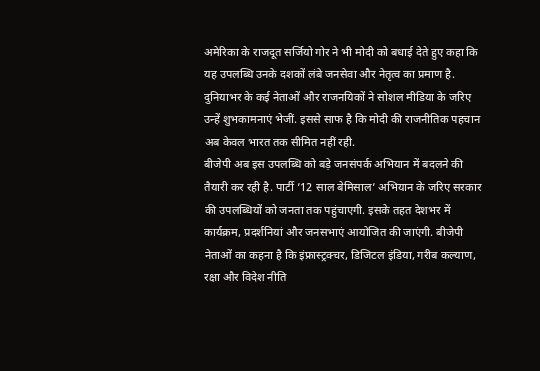अमेरिका के राजदूत सर्जियो गोर ने भी मोदी को बधाई देते हुए कहा कि यह उपलब्धि उनके दशकों लंबे जनसेवा और नेतृत्व का प्रमाण है. दुनियाभर के कई नेताओं और राजनयिकों ने सोशल मीडिया के जरिए उन्हें शुभकामनाएं भेजीं. इससे साफ है कि मोदी की राजनीतिक पहचान अब केवल भारत तक सीमित नहीं रही.
बीजेपी अब इस उपलब्धि को बड़े जनसंपर्क अभियान में बदलने की तैयारी कर रही है. पार्टी ’12 साल बेमिसाल’ अभियान के जरिए सरकार की उपलब्धियों को जनता तक पहुंचाएगी. इसके तहत देशभर में कार्यक्रम, प्रदर्शनियां और जनसभाएं आयोजित की जाएंगी. बीजेपी नेताओं का कहना है कि इंफ्रास्ट्रक्चर, डिजिटल इंडिया, गरीब कल्याण, रक्षा और विदेश नीति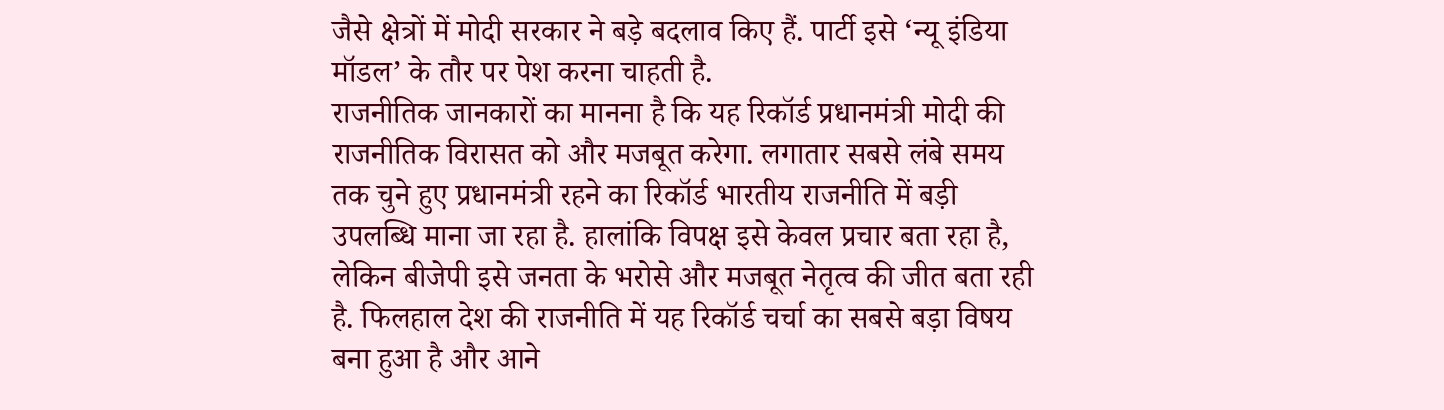जैसे क्षेत्रों में मोदी सरकार ने बड़े बदलाव किए हैं. पार्टी इसे ‘न्यू इंडिया मॉडल’ के तौर पर पेश करना चाहती है.
राजनीतिक जानकारों का मानना है कि यह रिकॉर्ड प्रधानमंत्री मोदी की राजनीतिक विरासत को और मजबूत करेगा. लगातार सबसे लंबे समय तक चुने हुए प्रधानमंत्री रहने का रिकॉर्ड भारतीय राजनीति में बड़ी उपलब्धि माना जा रहा है. हालांकि विपक्ष इसे केवल प्रचार बता रहा है, लेकिन बीजेपी इसे जनता के भरोसे और मजबूत नेतृत्व की जीत बता रही है. फिलहाल देश की राजनीति में यह रिकॉर्ड चर्चा का सबसे बड़ा विषय बना हुआ है और आने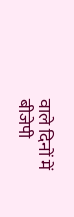वाले दिनों में बीजेपी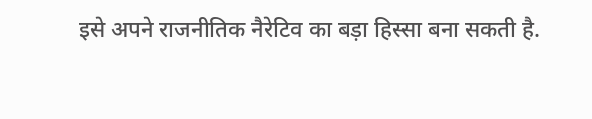इसे अपने राजनीतिक नैरेटिव का बड़ा हिस्सा बना सकती है.